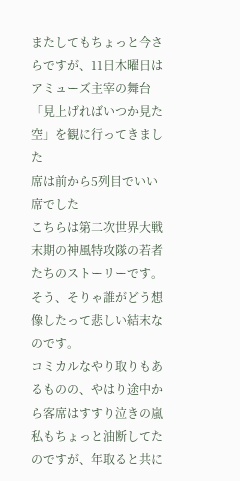またしてもちょっと今さらですが、11日木曜日はアミューズ主宰の舞台「見上げればいつか見た空」を観に行ってきました
席は前から5列目でいい席でした
こちらは第二次世界大戦末期の神風特攻隊の若者たちのストーリーです。
そう、そりゃ誰がどう想像したって悲しい結末なのです。
コミカルなやり取りもあるものの、やはり途中から客席はすすり泣きの嵐
私もちょっと油断してたのですが、年取ると共に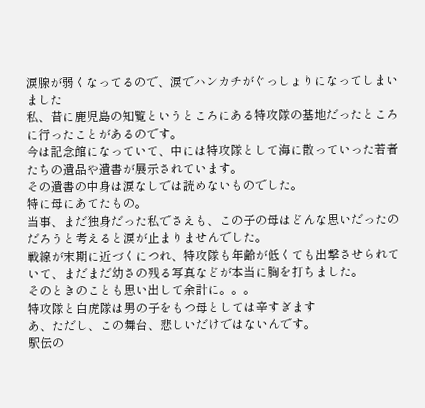涙腺が弱くなってるので、涙でハンカチがぐっしょりになってしまいました
私、昔に鹿児島の知覧というところにある特攻隊の基地だったところに行ったことがあるのです。
今は記念館になっていて、中には特攻隊として海に散っていった若者たちの遺品や遺書が展示されています。
その遺書の中身は涙なしでは読めないものでした。
特に母にあてたもの。
当事、まだ独身だった私でさえも、この子の母はどんな思いだったのだろうと考えると涙が止まりませんでした。
戦線が末期に近づくにつれ、特攻隊も年齢が低くても出撃させられていて、まだまだ幼さの残る写真などが本当に胸を打ちました。
そのときのことも思い出して余計に。。。
特攻隊と白虎隊は男の子をもつ母としては辛すぎます
あ、ただし、この舞台、悲しいだけではないんです。
駅伝の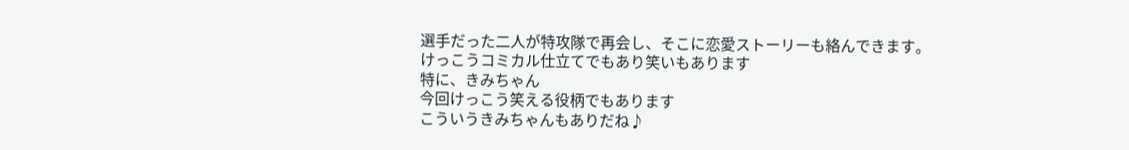選手だった二人が特攻隊で再会し、そこに恋愛ストーリーも絡んできます。
けっこうコミカル仕立てでもあり笑いもあります
特に、きみちゃん
今回けっこう笑える役柄でもあります
こういうきみちゃんもありだね♪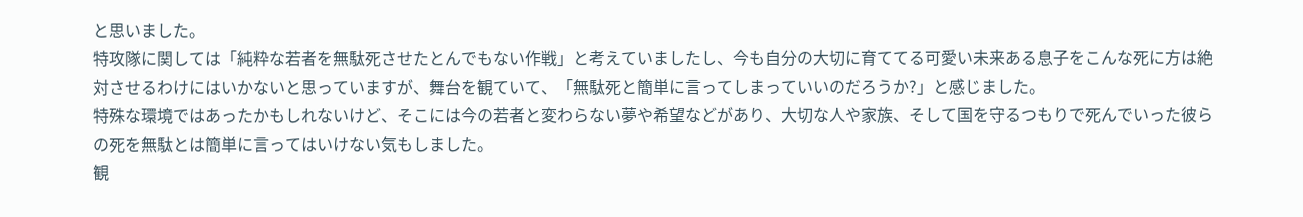と思いました。
特攻隊に関しては「純粋な若者を無駄死させたとんでもない作戦」と考えていましたし、今も自分の大切に育ててる可愛い未来ある息子をこんな死に方は絶対させるわけにはいかないと思っていますが、舞台を観ていて、「無駄死と簡単に言ってしまっていいのだろうか?」と感じました。
特殊な環境ではあったかもしれないけど、そこには今の若者と変わらない夢や希望などがあり、大切な人や家族、そして国を守るつもりで死んでいった彼らの死を無駄とは簡単に言ってはいけない気もしました。
観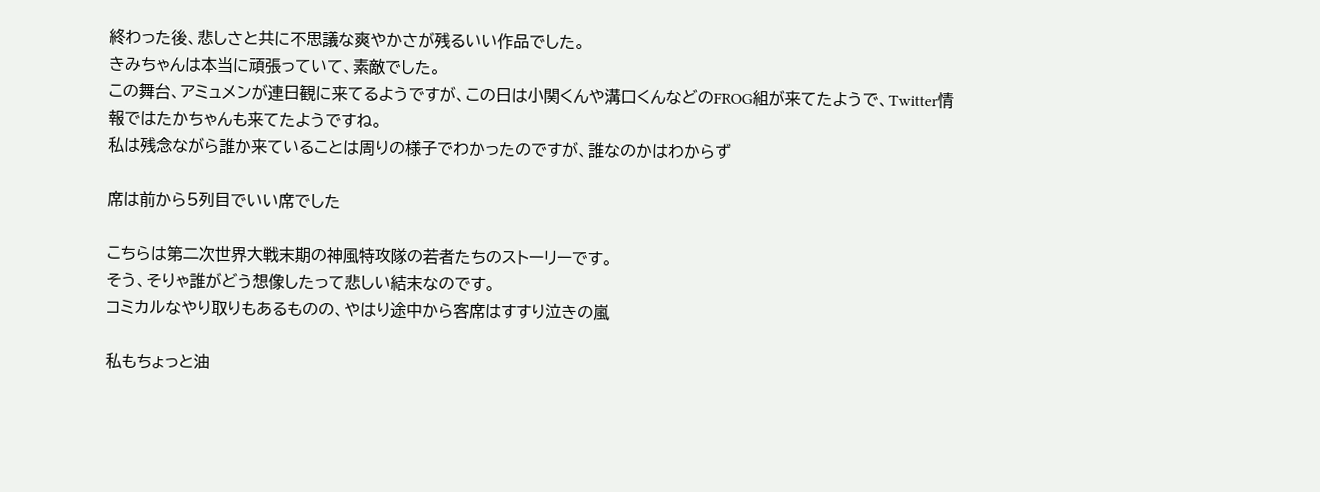終わった後、悲しさと共に不思議な爽やかさが残るいい作品でした。
きみちゃんは本当に頑張っていて、素敵でした。
この舞台、アミュメンが連日観に来てるようですが、この日は小関くんや溝口くんなどのFROG組が来てたようで、Twitter情報ではたかちゃんも来てたようですね。
私は残念ながら誰か来ていることは周りの様子でわかったのですが、誰なのかはわからず

席は前から5列目でいい席でした

こちらは第二次世界大戦末期の神風特攻隊の若者たちのストーリーです。
そう、そりゃ誰がどう想像したって悲しい結末なのです。
コミカルなやり取りもあるものの、やはり途中から客席はすすり泣きの嵐

私もちょっと油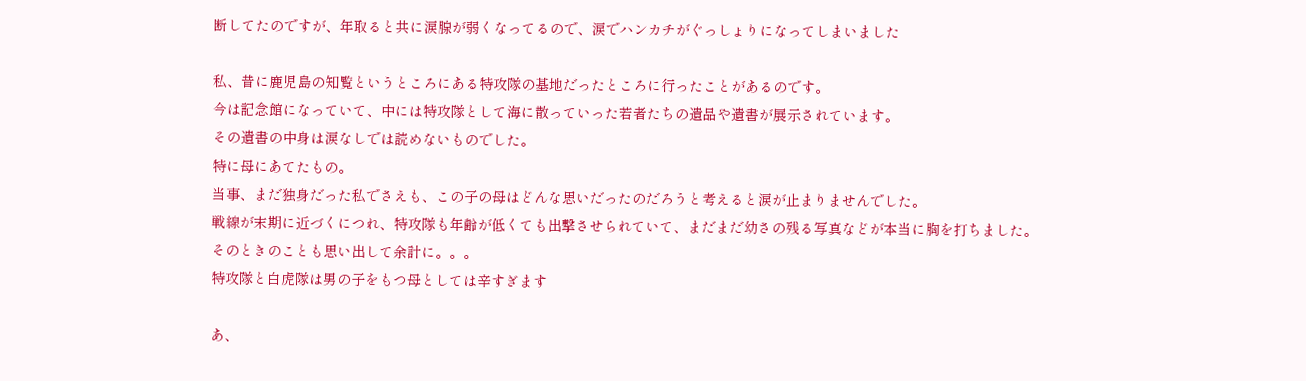断してたのですが、年取ると共に涙腺が弱くなってるので、涙でハンカチがぐっしょりになってしまいました

私、昔に鹿児島の知覧というところにある特攻隊の基地だったところに行ったことがあるのです。
今は記念館になっていて、中には特攻隊として海に散っていった若者たちの遺品や遺書が展示されています。
その遺書の中身は涙なしでは読めないものでした。
特に母にあてたもの。
当事、まだ独身だった私でさえも、この子の母はどんな思いだったのだろうと考えると涙が止まりませんでした。
戦線が末期に近づくにつれ、特攻隊も年齢が低くても出撃させられていて、まだまだ幼さの残る写真などが本当に胸を打ちました。
そのときのことも思い出して余計に。。。
特攻隊と白虎隊は男の子をもつ母としては辛すぎます

あ、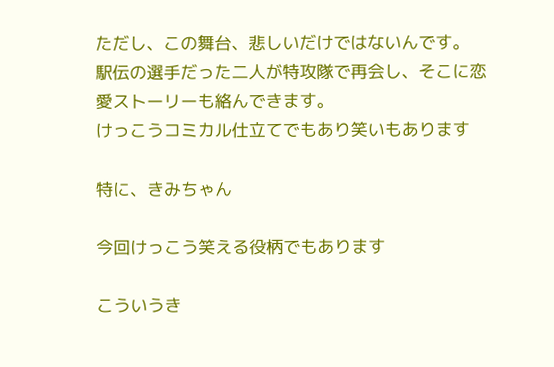ただし、この舞台、悲しいだけではないんです。
駅伝の選手だった二人が特攻隊で再会し、そこに恋愛ストーリーも絡んできます。
けっこうコミカル仕立てでもあり笑いもあります

特に、きみちゃん

今回けっこう笑える役柄でもあります

こういうき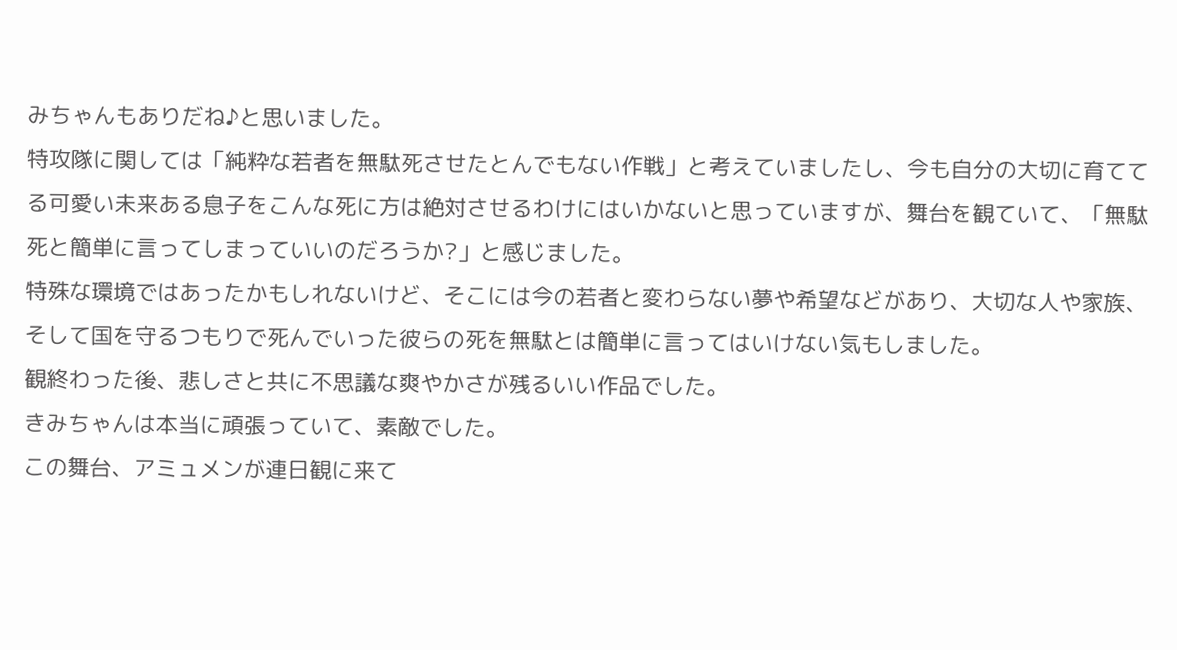みちゃんもありだね♪と思いました。
特攻隊に関しては「純粋な若者を無駄死させたとんでもない作戦」と考えていましたし、今も自分の大切に育ててる可愛い未来ある息子をこんな死に方は絶対させるわけにはいかないと思っていますが、舞台を観ていて、「無駄死と簡単に言ってしまっていいのだろうか?」と感じました。
特殊な環境ではあったかもしれないけど、そこには今の若者と変わらない夢や希望などがあり、大切な人や家族、そして国を守るつもりで死んでいった彼らの死を無駄とは簡単に言ってはいけない気もしました。
観終わった後、悲しさと共に不思議な爽やかさが残るいい作品でした。
きみちゃんは本当に頑張っていて、素敵でした。
この舞台、アミュメンが連日観に来て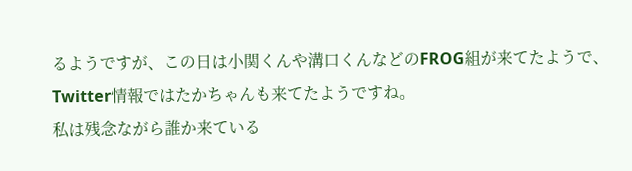るようですが、この日は小関くんや溝口くんなどのFROG組が来てたようで、Twitter情報ではたかちゃんも来てたようですね。
私は残念ながら誰か来ている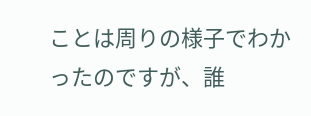ことは周りの様子でわかったのですが、誰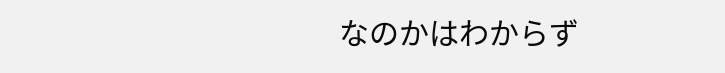なのかはわからず